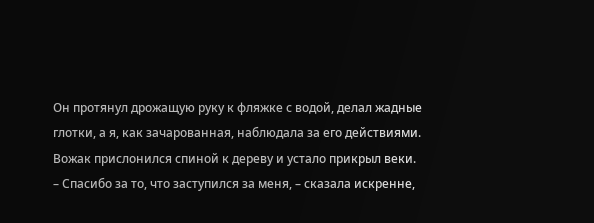Он протянул дрожащую руку к фляжке с водой, делал жадные глотки, а я, как зачарованная, наблюдала за его действиями. Вожак прислонился спиной к дереву и устало прикрыл веки.
– Спасибо за то, что заступился за меня, – сказала искренне,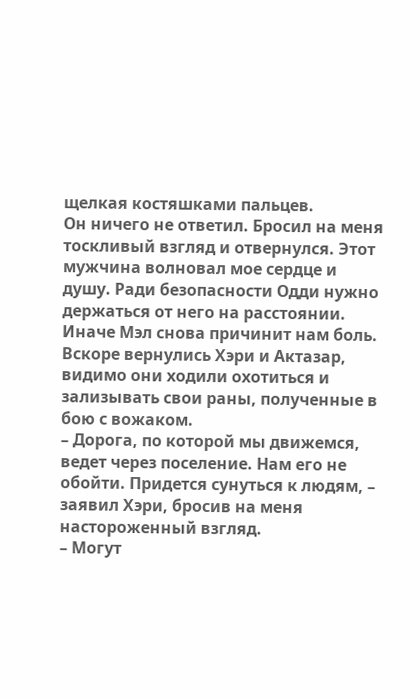щелкая костяшками пальцев.
Он ничего не ответил. Бросил на меня тоскливый взгляд и отвернулся. Этот мужчина волновал мое сердце и душу. Ради безопасности Одди нужно держаться от него на расстоянии. Иначе Мэл снова причинит нам боль.
Вскоре вернулись Хэри и Актазар, видимо они ходили охотиться и зализывать свои раны, полученные в бою с вожаком.
– Дорога, по которой мы движемся, ведет через поселение. Нам его не обойти. Придется сунуться к людям, – заявил Хэри, бросив на меня настороженный взгляд.
– Могут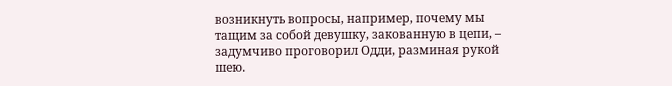возникнуть вопросы, например, почему мы тащим за собой девушку, закованную в цепи, – задумчиво проговорил Одди, разминая рукой шею.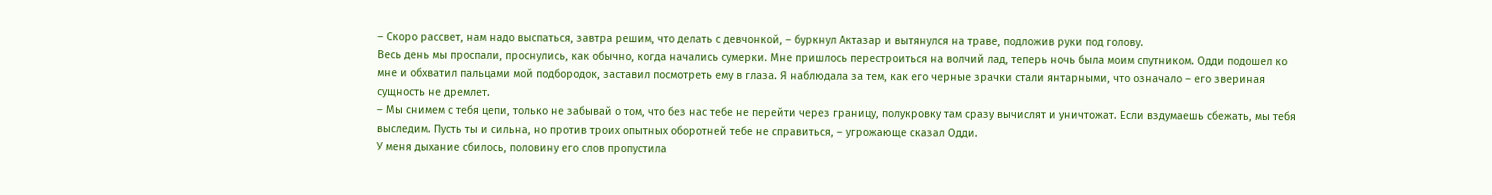– Скоро рассвет, нам надо выспаться, завтра решим, что делать с девчонкой, – буркнул Актазар и вытянулся на траве, подложив руки под голову.
Весь день мы проспали, проснулись, как обычно, когда начались сумерки. Мне пришлось перестроиться на волчий лад, теперь ночь была моим спутником. Одди подошел ко мне и обхватил пальцами мой подбородок, заставил посмотреть ему в глаза. Я наблюдала за тем, как его черные зрачки стали янтарными, что означало – его звериная сущность не дремлет.
– Мы снимем с тебя цепи, только не забывай о том, что без нас тебе не перейти через границу, полукровку там сразу вычислят и уничтожат. Если вздумаешь сбежать, мы тебя выследим. Пусть ты и сильна, но против троих опытных оборотней тебе не справиться, – угрожающе сказал Одди.
У меня дыхание сбилось, половину его слов пропустила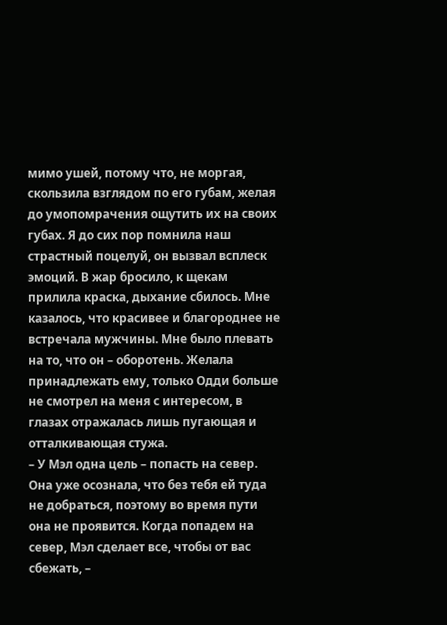мимо ушей, потому что, не моргая, скользила взглядом по его губам, желая до умопомрачения ощутить их на своих губах. Я до сих пор помнила наш страстный поцелуй, он вызвал всплеск эмоций. В жар бросило, к щекам прилила краска, дыхание сбилось. Мне казалось, что красивее и благороднее не встречала мужчины. Мне было плевать на то, что он – оборотень. Желала принадлежать ему, только Одди больше не смотрел на меня с интересом, в глазах отражалась лишь пугающая и отталкивающая стужа.
– У Мэл одна цель – попасть на север. Она уже осознала, что без тебя ей туда не добраться, поэтому во время пути она не проявится. Когда попадем на север, Мэл сделает все, чтобы от вас сбежать, –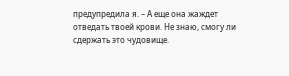предупредила я. – А еще она жаждет отведать твоей крови. Не знаю, смогу ли сдержать это чудовище.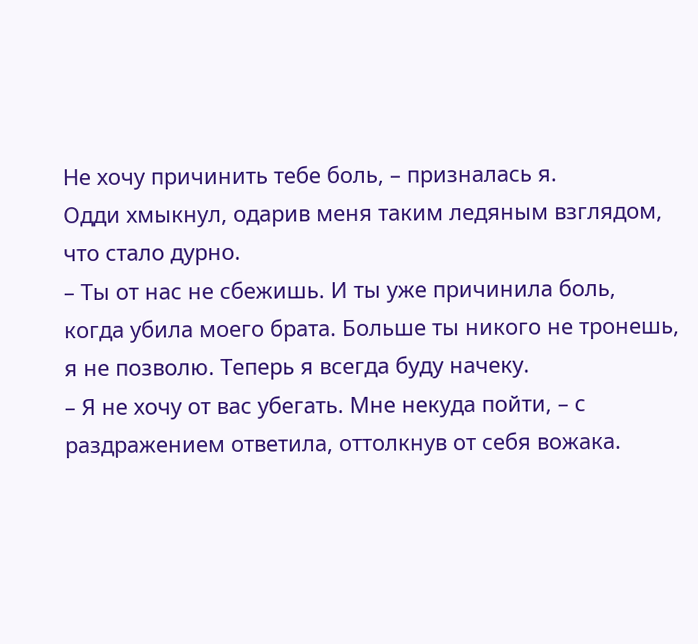Не хочу причинить тебе боль, – призналась я.
Одди хмыкнул, одарив меня таким ледяным взглядом, что стало дурно.
– Ты от нас не сбежишь. И ты уже причинила боль, когда убила моего брата. Больше ты никого не тронешь, я не позволю. Теперь я всегда буду начеку.
– Я не хочу от вас убегать. Мне некуда пойти, – с раздражением ответила, оттолкнув от себя вожака.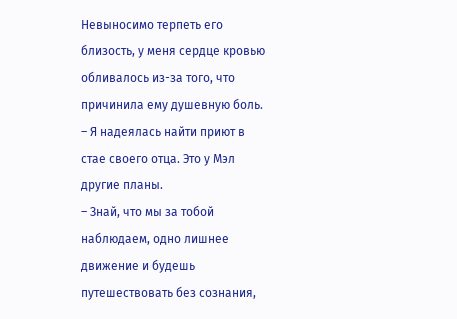Невыносимо терпеть его близость, у меня сердце кровью обливалось из-за того, что причинила ему душевную боль.
– Я надеялась найти приют в стае своего отца. Это у Мэл другие планы.
– Знай, что мы за тобой наблюдаем, одно лишнее движение и будешь путешествовать без сознания,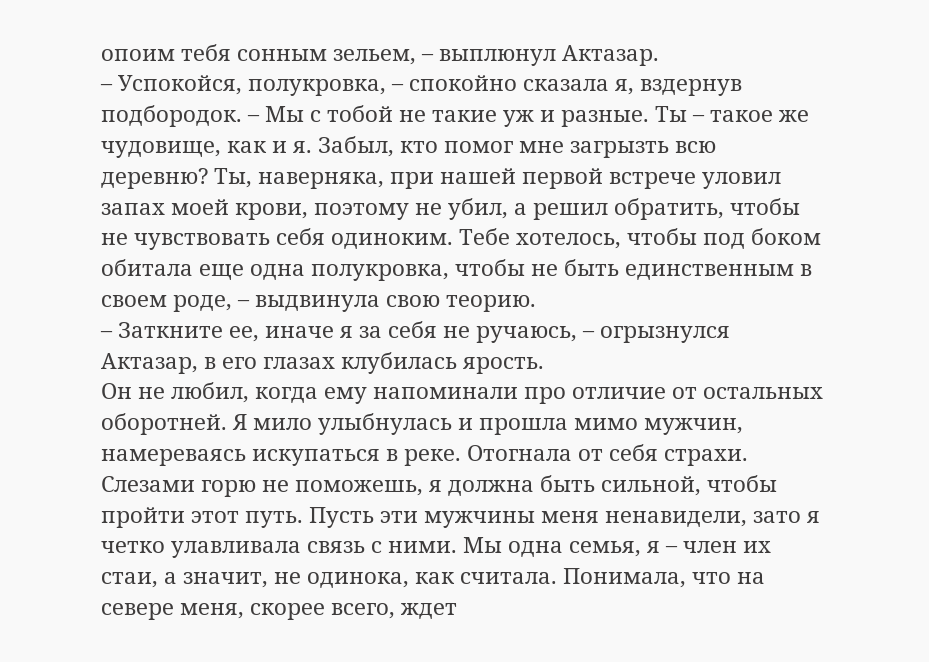опоим тебя сонным зельем, – выплюнул Актазар.
– Успокойся, полукровка, – спокойно сказала я, вздернув подбородок. – Мы с тобой не такие уж и разные. Ты – такое же чудовище, как и я. Забыл, кто помог мне загрызть всю деревню? Ты, наверняка, при нашей первой встрече уловил запах моей крови, поэтому не убил, а решил обратить, чтобы не чувствовать себя одиноким. Тебе хотелось, чтобы под боком обитала еще одна полукровка, чтобы не быть единственным в своем роде, – выдвинула свою теорию.
– Заткните ее, иначе я за себя не ручаюсь, – огрызнулся Актазар, в его глазах клубилась ярость.
Он не любил, когда ему напоминали про отличие от остальных оборотней. Я мило улыбнулась и прошла мимо мужчин, намереваясь искупаться в реке. Отогнала от себя страхи. Слезами горю не поможешь, я должна быть сильной, чтобы пройти этот путь. Пусть эти мужчины меня ненавидели, зато я четко улавливала связь с ними. Мы одна семья, я – член их стаи, а значит, не одинока, как считала. Понимала, что на севере меня, скорее всего, ждет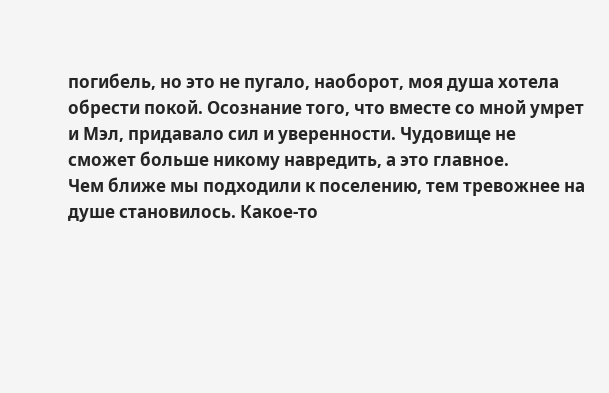погибель, но это не пугало, наоборот, моя душа хотела обрести покой. Осознание того, что вместе со мной умрет и Мэл, придавало сил и уверенности. Чудовище не сможет больше никому навредить, а это главное.
Чем ближе мы подходили к поселению, тем тревожнее на душе становилось. Какое-то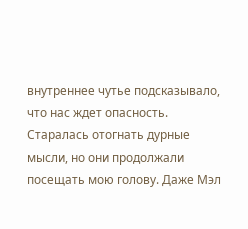внутреннее чутье подсказывало, что нас ждет опасность. Старалась отогнать дурные мысли, но они продолжали посещать мою голову. Даже Мэл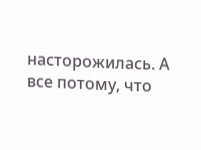насторожилась. А все потому, что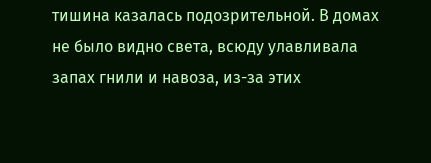тишина казалась подозрительной. В домах не было видно света, всюду улавливала запах гнили и навоза, из-за этих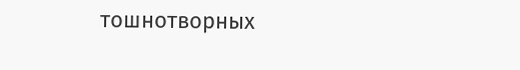тошнотворных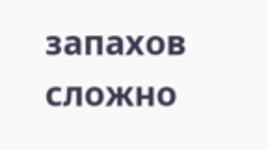запахов сложно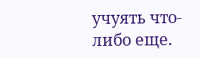учуять что-либо еще.